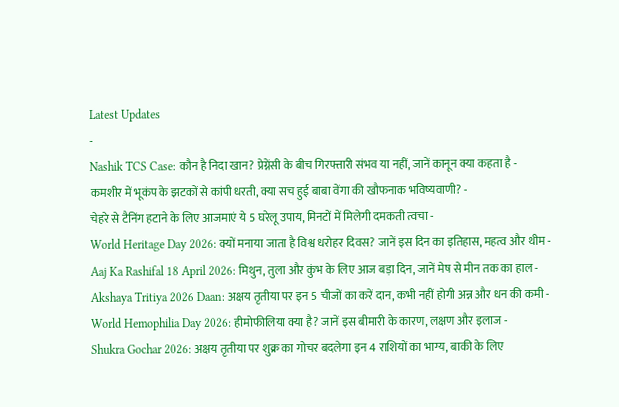Latest Updates
-
Nashik TCS Case: कौन है निदा खान? प्रेग्नेंसी के बीच गिरफ्तारी संभव या नहीं, जानें कानून क्या कहता है -
कमशीर में भूकंप के झटकों से कांपी धरती, क्या सच हुई बाबा वेंगा की खौफनाक भविष्यवाणी? -
चेहरे से टैनिंग हटाने के लिए आजमाएं ये 5 घरेलू उपाय, मिनटों में मिलेगी दमकती त्वचा -
World Heritage Day 2026: क्यों मनाया जाता है विश्व धरोहर दिवस? जानें इस दिन का इतिहास, महत्व और थीम -
Aaj Ka Rashifal 18 April 2026: मिथुन, तुला और कुंभ के लिए आज बड़ा दिन, जानें मेष से मीन तक का हाल -
Akshaya Tritiya 2026 Daan: अक्षय तृतीया पर इन 5 चीजों का करें दान, कभी नहीं होगी अन्न और धन की कमी -
World Hemophilia Day 2026: हीमोफीलिया क्या है? जानें इस बीमारी के कारण, लक्षण और इलाज -
Shukra Gochar 2026: अक्षय तृतीया पर शुक्र का गोचर बदलेगा इन 4 राशियों का भाग्य, बाकी के लिए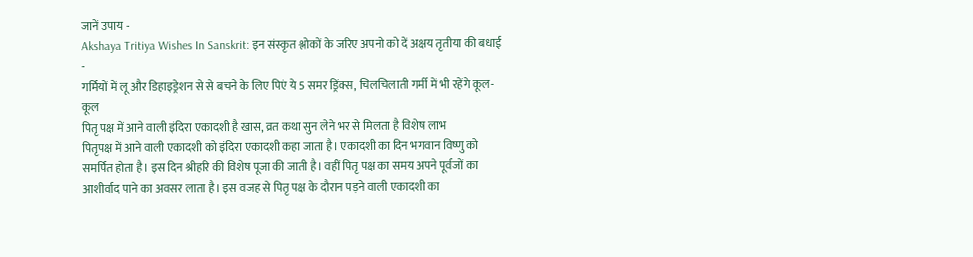जानें उपाय -
Akshaya Tritiya Wishes In Sanskrit: इन संस्कृत श्लोकों के जरिए अपनो को दें अक्षय तृतीया की बधाई -
गर्मियों में लू और डिहाइड्रेशन से से बचने के लिए पिएं ये 5 समर ड्रिंक्स, चिलचिलाती गर्मी में भी रहेंगे कूल-कूल
पितृ पक्ष में आने वाली इंदिरा एकादशी है खास, व्रत कथा सुन लेने भर से मिलता है विशेष लाभ
पितृपक्ष में आने वाली एकादशी को इंदिरा एकादशी कहा जाता है। एकादशी का दिन भगवान विष्णु को समर्पित होता है। इस दिन श्रीहरि की विशेष पूजा की जाती है। वहीं पितृ पक्ष का समय अपने पूर्वजों का आशीर्वाद पाने का अवसर लाता है। इस वजह से पितृ पक्ष के दौरान पड़ने वाली एकादशी का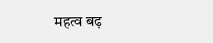महत्व बढ़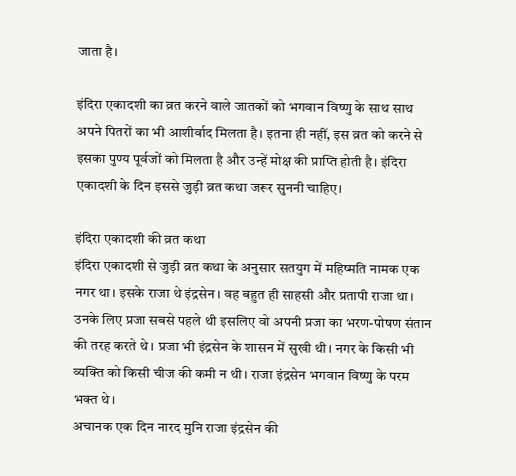जाता है।

इंदिरा एकादशी का व्रत करने वाले जातकों को भगवान विष्णु के साथ साथ अपने पितरों का भी आशीर्वाद मिलता है। इतना ही नहीं, इस व्रत को करने से इसका पुण्य पूर्वजों को मिलता है और उन्हें मोक्ष की प्राप्ति होती है। इंदिरा एकादशी के दिन इससे जुड़ी व्रत कथा जरूर सुननी चाहिए।

इंदिरा एकादशी की व्रत कथा
इंदिरा एकादशी से जुड़ी व्रत कथा के अनुसार सतयुग में महिष्मति नामक एक नगर था। इसके राजा थे इंद्रसेन। वह बहुत ही साहसी और प्रतापी राजा था। उनके लिए प्रजा सबसे पहले थी इसलिए वो अपनी प्रजा का भरण-पोषण संतान की तरह करते थे। प्रजा भी इंद्रसेन के शासन में सुखी थी। नगर के किसी भी व्यक्ति को किसी चीज की कमी न थी। राजा इंद्रसेन भगवान विष्णु के परम भक्त थे।
अचानक एक दिन नारद मुनि राजा इंद्रसेन की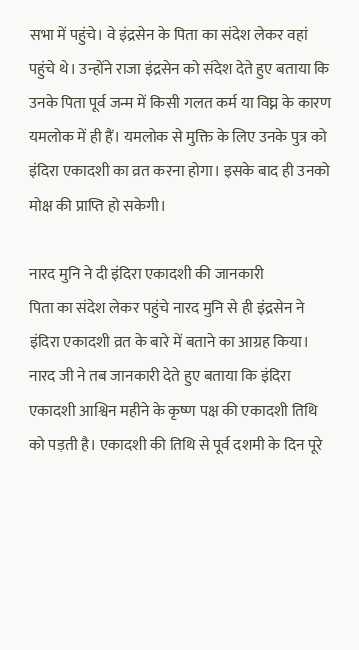सभा में पहुंचे। वे इंद्रसेन के पिता का संदेश लेकर वहां पहुंचे थे। उन्होंने राजा इंद्रसेन को संदेश देते हुए बताया कि उनके पिता पूर्व जन्म में किसी गलत कर्म या विघ्न के कारण यमलोक में ही हैं। यमलोक से मुक्ति के लिए उनके पुत्र को इंदिरा एकादशी का व्रत करना होगा। इसके बाद ही उनको मोक्ष की प्राप्ति हो सकेगी।

नारद मुनि ने दी इंदिरा एकादशी की जानकारी
पिता का संदेश लेकर पहुंचे नारद मुनि से ही इंद्रसेन ने इंदिरा एकादशी व्रत के बारे में बताने का आग्रह किया। नारद जी ने तब जानकारी देते हुए बताया कि इंदिरा एकादशी आश्विन महीने के कृष्ण पक्ष की एकादशी तिथि को पड़ती है। एकादशी की तिथि से पूर्व दशमी के दिन पूरे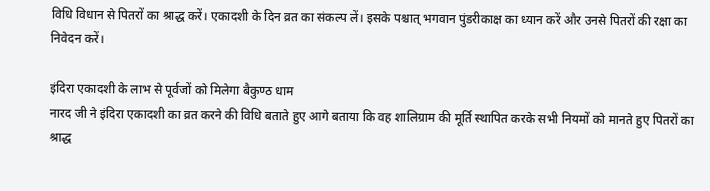विधि विधान से पितरों का श्राद्ध करें। एकादशी के दिन व्रत का संकल्प लें। इसके पश्चात् भगवान पुंडरीकाक्ष का ध्यान करें और उनसे पितरों की रक्षा का निवेदन करें।

इंदिरा एकादशी के लाभ से पूर्वजों को मिलेगा बैकुण्ठ धाम
नारद जी ने इंदिरा एकादशी का व्रत करने की विधि बताते हुए आगे बताया कि वह शालिग्राम की मूर्ति स्थापित करके सभी नियमों को मानते हुए पितरों का श्राद्ध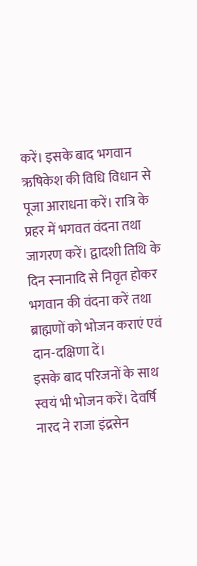करें। इसके बाद भगवान ऋषिकेश की विधि विधान से पूजा आराधना करें। रात्रि के प्रहर में भगवत वंदना तथा जागरण करें। द्वादशी तिथि के दिन स्नानादि से निवृत होकर भगवान की वंदना करें तथा ब्राह्मणों को भोजन कराएं एवं दान-दक्षिणा दें।
इसके बाद परिजनों के साथ स्वयं भी भोजन करें। देवर्षि नारद ने राजा इंद्रसेन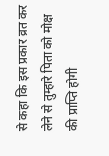से कहा कि इस प्रकार व्रत कर लेने से तुम्हारे पिता को मोक्ष की प्राप्ति होगी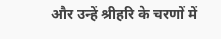और उन्हें श्रीहरि के चरणों में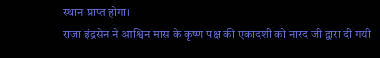स्थान प्राप्त होगा।
राजा इंद्रसेन ने आश्विन मास के कृष्ण पक्ष की एकादशी को नारद जी द्वारा दी गयी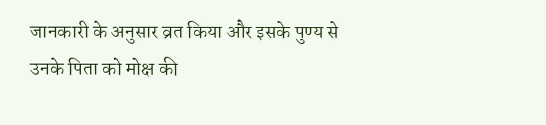जानकारी के अनुसार व्रत किया और इसके पुण्य से उनके पिता को मोक्ष की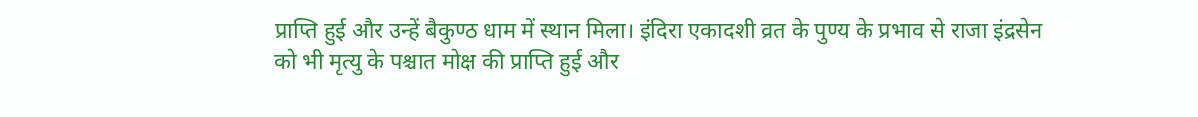प्राप्ति हुई और उन्हें बैकुण्ठ धाम में स्थान मिला। इंदिरा एकादशी व्रत के पुण्य के प्रभाव से राजा इंद्रसेन को भी मृत्यु के पश्चात मोक्ष की प्राप्ति हुई और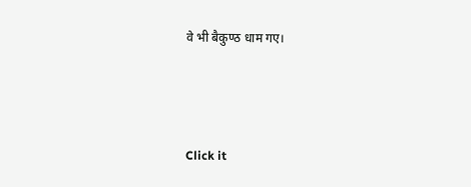वे भी बैकुण्ठ धाम गए।



Click it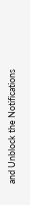and Unblock the Notifications